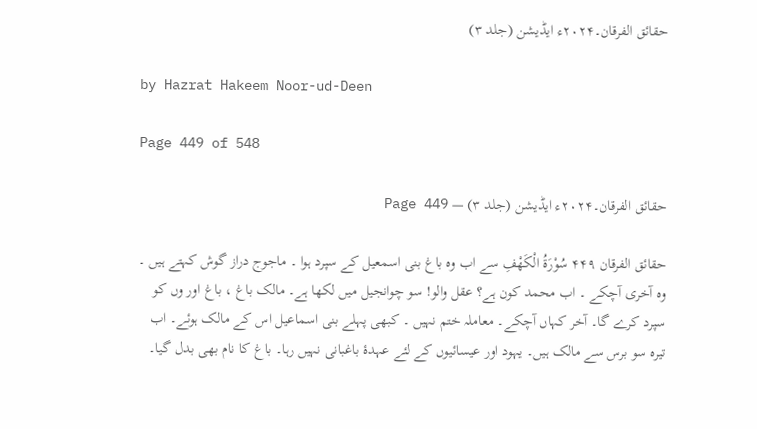حقائق الفرقان۔۲۰۲۴ء ایڈیشن (جلد ۳)

by Hazrat Hakeem Noor-ud-Deen

Page 449 of 548

حقائق الفرقان۔۲۰۲۴ء ایڈیشن (جلد ۳) — Page 449

حقائق الفرقان ۴۴۹ سُوْرَةُ الْكَهْفِ سے اب وہ باغ بنی اسمعیل کے سپرد ہوا ۔ ماجوج دراز گوش کہتے ہیں ۔ وہ آخری آچکے ۔ اب محمد کون ہے؟ عقل والو! سو چوانجیل میں لکھا ہے۔ مالک باغ ، باغ اور وں کو سپرد کرے گا۔ آخر کہاں آچکے۔ معاملہ ختم نہیں ۔ کبھی پہلے بنی اسماعیل اس کے مالک ہوئے۔ اب تیرہ سو برس سے مالک ہیں۔ یہود اور عیسائیوں کے لئے عہدۂ باغبانی نہیں رہا۔ باغ کا نام بھی بدل گیا۔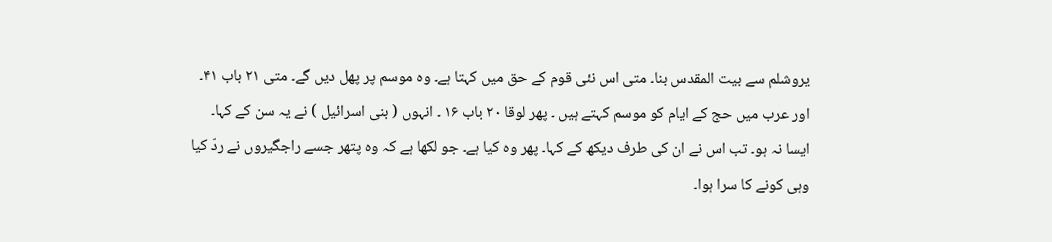یروشلم سے بیت المقدس بنا۔ متی اس نئی قوم کے حق میں کہتا ہے۔ وہ موسم پر پھل دیں گے۔ متی ۲۱ باب ۴۱۔ اور عرب میں حج کے ایام کو موسم کہتے ہیں ۔ پھر لوقا ۲۰ باب ۱۶ ۔ انہوں ( بنی اسرائیل ) نے یہ سن کے کہا۔ ایسا نہ ہو۔ تب اس نے ان کی طرف دیکھ کے کہا۔ پھر وہ کیا ہے۔ جو لکھا ہے کہ وہ پتھر جسے راجگیروں نے ردّ کیا وہی کونے کا سرا ہوا۔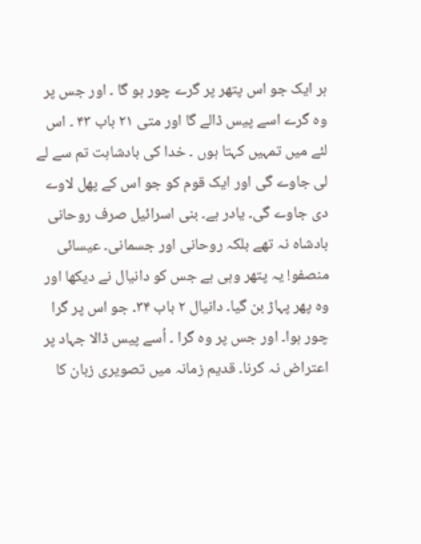ہر ایک جو اس پتھر پر گرے چور ہو گا ۔ اور جس پر وہ گرے اسے پیس ڈالے گا اور متی ۲۱ باب ۴۳ ۔ اس لئے میں تمہیں کہتا ہوں ۔ خدا کی بادشاہت تم سے لے لی جاوے گی اور ایک قوم کو جو اس کے پھل لاوے دی جاوے گی۔ یادر ہے۔ بنی اسرائیل صرف روحانی بادشاہ نہ تھے بلکہ روحانی اور جسمانی۔ عیسائی منصفو! یہ پتھر وہی ہے جس کو دانیال نے دیکھا اور وہ پھر پہاڑ بن گیا۔ دانیال ۲ باب ۳۴۔ جو اس پر گرا چور ہوا۔ اور جس پر وہ گرا ۔ اُسے پیس ڈالا جہاد پر اعتراض نہ کرنا۔ قدیم زمانہ میں تصویری زبان کا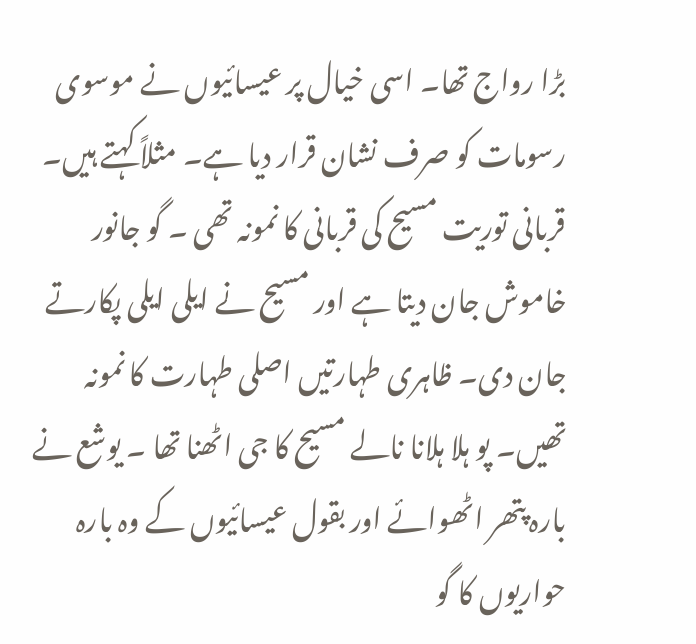بڑا رواج تھا۔ اسی خیال پر عیسائیوں نے موسوی رسومات کو صرف نشان قرار دیا ہے۔ مثلاً کہتے ہیں۔ قربانی توریت مسیح کی قربانی کا نمونہ تھی ۔ گو جانور خاموش جان دیتا ہے اور مسیح نے ایلی ایلی پکارتے جان دی۔ ظاہری طہارتیں اصلی طہارت کا نمونہ تھیں۔ پو ہلا ہلانا نالے مسیح کا جی اٹھنا تھا ۔ یوشع نے بارہ پتھر اٹھوائے اور بقول عیسائیوں کے وہ بارہ حواریوں کا گو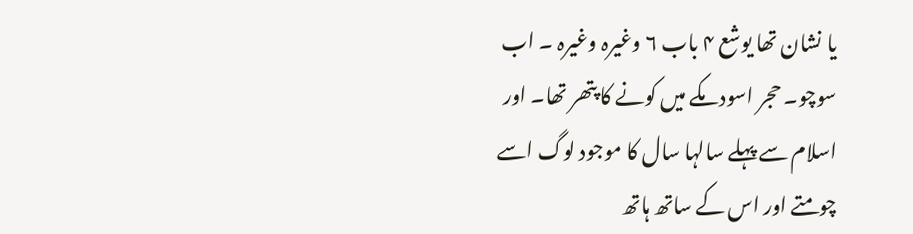یا نشان تھا یوشع ۴ باب ۶ وغیرہ وغیرہ ۔ اب سوچو۔ حجر اسود مکے میں کونے کا پتھر تھا۔ اور اسلام سے پہلے سالہا سال کا موجود لوگ اسے چومتے اور اس کے ساتھ ہاتھ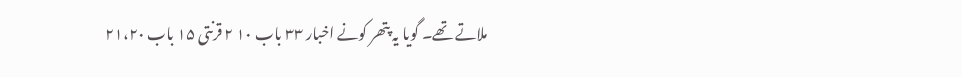ملاتے تھے۔ گویا یہ پتھر کونے اخبار ۳۳ باب ۱۰ ۲ قرنتی ۱۵ باب ۲۱،۲۰